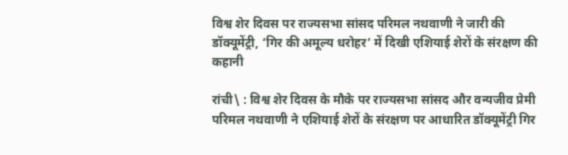विश्व शेर दिवस पर राज्यसभा सांसद परिमल नथवाणी ने जारी की डॉक्यूमेंट्री, ‘गिर की अमूल्य धरोहर’ में दिखी एशियाई शेरों के संरक्षण की कहानी

रांची\ : विश्व शेर दिवस के मौके पर राज्यसभा सांसद और वन्यजीव प्रेमी परिमल नथवाणी ने एशियाई शेरों के संरक्षण पर आधारित डॉक्यूमेंट्री गिर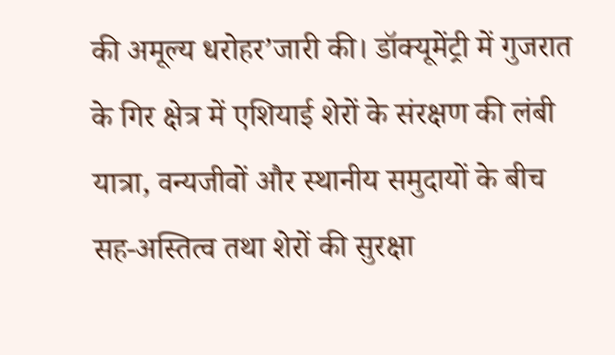की अमूल्य धरोहर’जारी की। डॉक्यूमेंट्री में गुजरात के गिर क्षेत्र में एशियाई शेरों के संरक्षण की लंबी यात्रा, वन्यजीवों और स्थानीय समुदायों के बीच सह-अस्तित्व तथा शेरों की सुरक्षा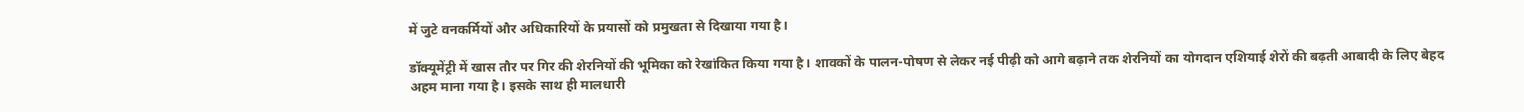में जुटे वनकर्मियों और अधिकारियों के प्रयासों को प्रमुखता से दिखाया गया है।

डॉक्यूमेंट्री में खास तौर पर गिर की शेरनियों की भूमिका को रेखांकित किया गया है। शावकों के पालन-पोषण से लेकर नई पीढ़ी को आगे बढ़ाने तक शेरनियों का योगदान एशियाई शेरों की बढ़ती आबादी के लिए बेहद अहम माना गया है। इसके साथ ही मालधारी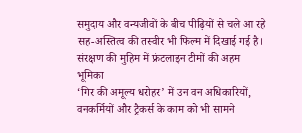समुदाय और वन्यजीवों के बीच पीढ़ियों से चले आ रहे सह-अस्तित्व की तस्वीर भी फिल्म में दिखाई गई है।
संरक्षण की मुहिम में फ्रंटलाइन टीमों की अहम भूमिका
‘गिर की अमूल्य धरोहर’ में उन वन अधिकारियों, वनकर्मियों और ट्रैकर्स के काम को भी सामने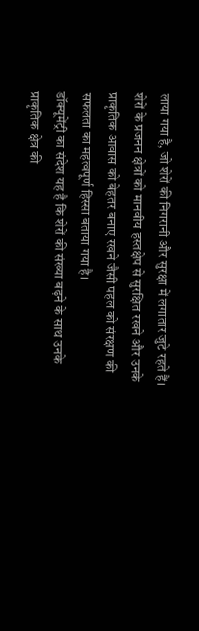लाया गया है, जो शेरों की निगरानी और सुरक्षा में लगातार जुटे रहते हैं। शेरों के प्रजनन क्षेत्रों को मानवीय हस्तक्षेप से सुरक्षित रखने और उनके प्राकृतिक आवास को बेहतर बनाए रखने जैसी पहल को संरक्षण की सफलता का महत्वपूर्ण हिस्सा बताया गया है।
डॉक्यूमेंट्री का संदेश यह है कि शेरों की संख्या बढ़ने के साथ उनके प्राकृतिक क्षेत्र की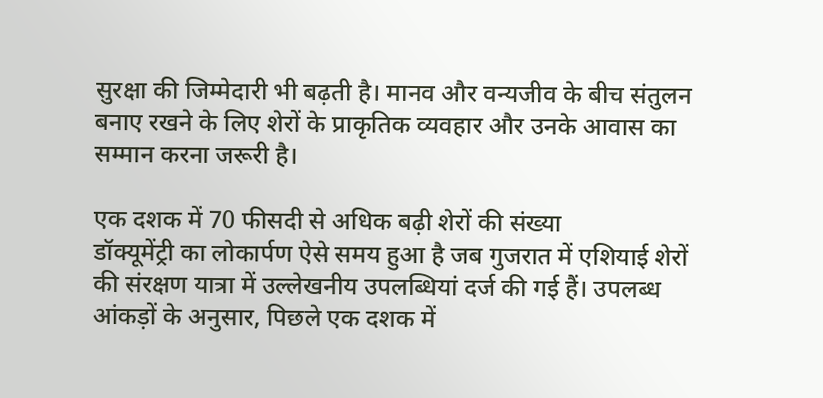सुरक्षा की जिम्मेदारी भी बढ़ती है। मानव और वन्यजीव के बीच संतुलन बनाए रखने के लिए शेरों के प्राकृतिक व्यवहार और उनके आवास का सम्मान करना जरूरी है।

एक दशक में 70 फीसदी से अधिक बढ़ी शेरों की संख्या
डॉक्यूमेंट्री का लोकार्पण ऐसे समय हुआ है जब गुजरात में एशियाई शेरों की संरक्षण यात्रा में उल्लेखनीय उपलब्धियां दर्ज की गई हैं। उपलब्ध आंकड़ों के अनुसार, पिछले एक दशक में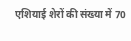एशियाई शेरों की संख्या में 70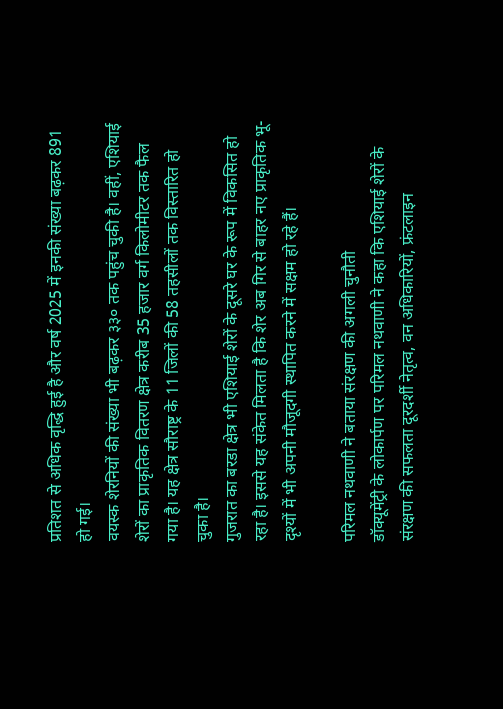प्रतिशत से अधिक वृद्धि हुई है और वर्ष 2025 में इनकी संख्या बढ़कर 891 हो गई।
वयस्क शेरनियों की संख्या भी बढ़कर ३३० तक पहुंच चुकी है। वहीं, एशियाई शेरों का प्राकृतिक वितरण क्षेत्र करीब 35 हजार वर्ग किलोमीटर तक फैल गया है। यह क्षेत्र सौराष्ट्र के 11 जिलों की 58 तहसीलों तक विस्तारित हो चुका है।
गुजरात का बरडा क्षेत्र भी एशियाई शेरों के दूसरे घर के रूप में विकसित हो रहा है। इससे यह संकेत मिलता है कि शेर अब गिर से बाहर नए प्राकृतिक भू-दृश्यों में भी अपनी मौजूदगी स्थापित करने में सक्षम हो रहे हैं।

परिमल नथवाणी ने बताया संरक्षण की अगली चुनौती
डॉक्यूमेंट्री के लोकार्पण पर परिमल नथवाणी ने कहा कि एशियाई शेरों के संरक्षण की सफलता दूरदर्शी नेतृत्व, वन अधिकारियों, फ्रंटलाइन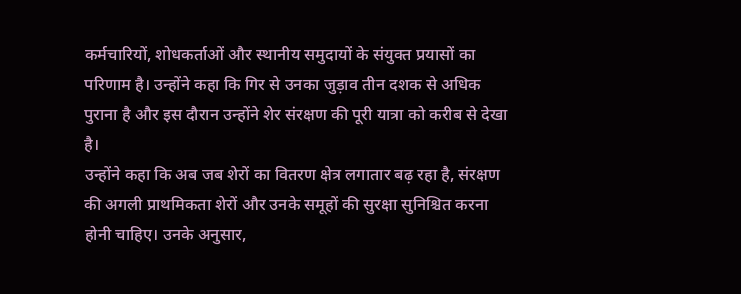कर्मचारियों, शोधकर्ताओं और स्थानीय समुदायों के संयुक्त प्रयासों का परिणाम है। उन्होंने कहा कि गिर से उनका जुड़ाव तीन दशक से अधिक पुराना है और इस दौरान उन्होंने शेर संरक्षण की पूरी यात्रा को करीब से देखा है।
उन्होंने कहा कि अब जब शेरों का वितरण क्षेत्र लगातार बढ़ रहा है, संरक्षण की अगली प्राथमिकता शेरों और उनके समूहों की सुरक्षा सुनिश्चित करना होनी चाहिए। उनके अनुसार,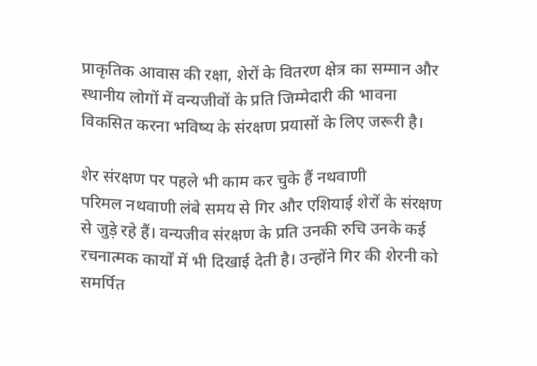प्राकृतिक आवास की रक्षा, शेरों के वितरण क्षेत्र का सम्मान और स्थानीय लोगों में वन्यजीवों के प्रति जिम्मेदारी की भावना विकसित करना भविष्य के संरक्षण प्रयासों के लिए जरूरी है।

शेर संरक्षण पर पहले भी काम कर चुके हैं नथवाणी
परिमल नथवाणी लंबे समय से गिर और एशियाई शेरों के संरक्षण से जुड़े रहे हैं। वन्यजीव संरक्षण के प्रति उनकी रुचि उनके कई रचनात्मक कार्यों में भी दिखाई देती है। उन्होंने गिर की शेरनी को समर्पित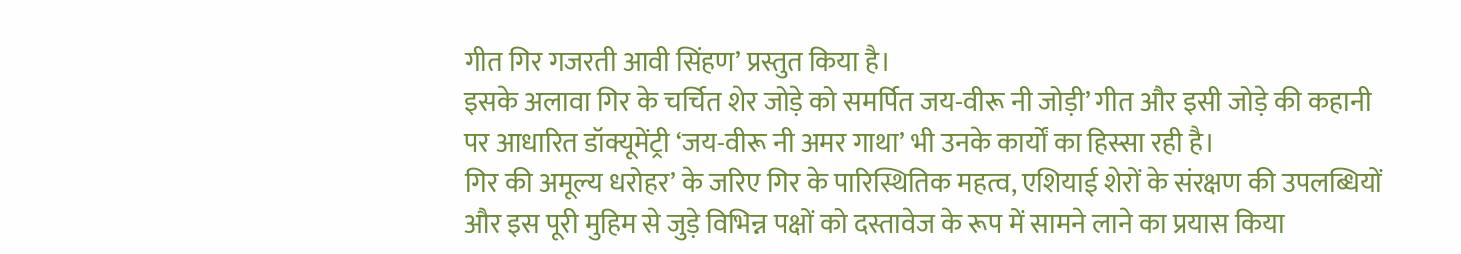गीत गिर गजरती आवी सिंहण’ प्रस्तुत किया है।
इसके अलावा गिर के चर्चित शेर जोड़े को समर्पित जय-वीरू नी जोड़ी’ गीत और इसी जोड़े की कहानी पर आधारित डॉक्यूमेंट्री ‘जय-वीरू नी अमर गाथा’ भी उनके कार्यों का हिस्सा रही है।
गिर की अमूल्य धरोहर’ के जरिए गिर के पारिस्थितिक महत्व, एशियाई शेरों के संरक्षण की उपलब्धियों और इस पूरी मुहिम से जुड़े विभिन्न पक्षों को दस्तावेज के रूप में सामने लाने का प्रयास किया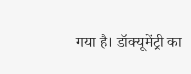गया है। डॉक्यूमेंट्री का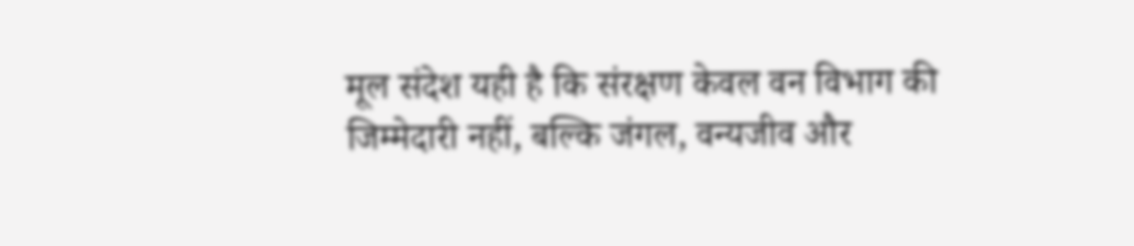मूल संदेश यही है कि संरक्षण केवल वन विभाग की जिम्मेदारी नहीं, बल्कि जंगल, वन्यजीव और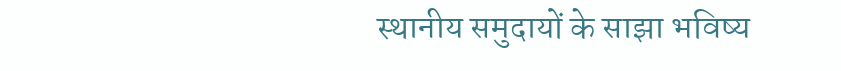स्थानीय समुदायों के साझा भविष्य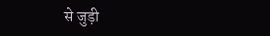से जुड़ी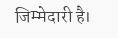जिम्मेदारी है।